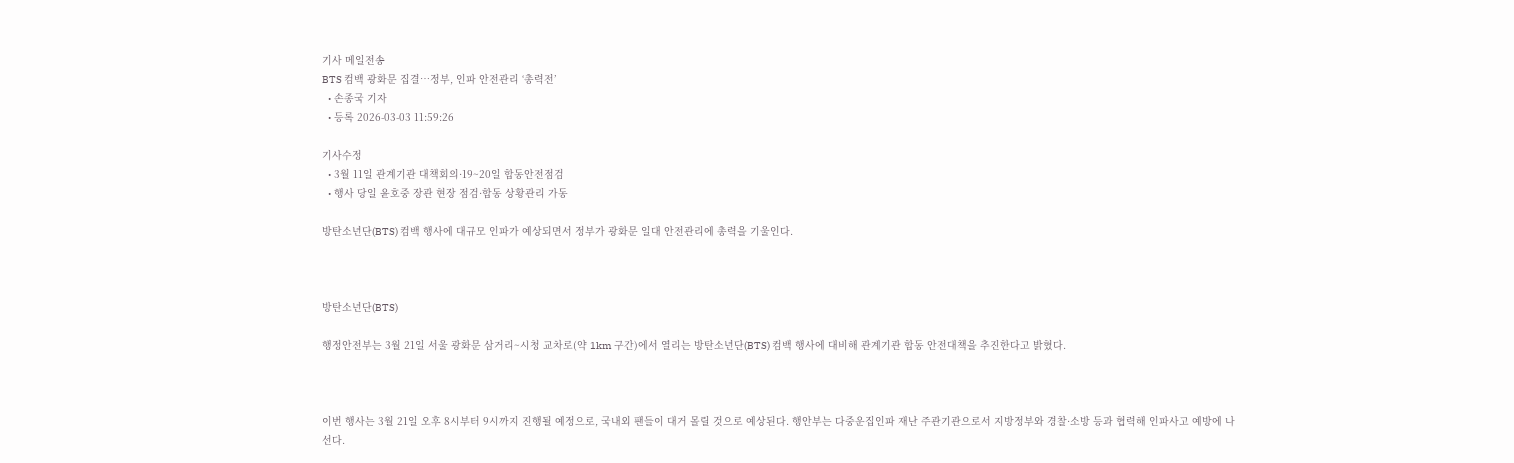기사 메일전송
BTS 컴백 광화문 집결…정부, 인파 안전관리 ‘총력전’
  • 손종국 기자
  • 등록 2026-03-03 11:59:26

기사수정
  • 3월 11일 관계기관 대책회의·19~20일 합동안전점검
  • 행사 당일 윤호중 장관 현장 점검·합동 상황관리 가동

방탄소년단(BTS) 컴백 행사에 대규모 인파가 예상되면서 정부가 광화문 일대 안전관리에 총력을 기울인다.



방탄소년단(BTS)

행정안전부는 3월 21일 서울 광화문 삼거리~시청 교차로(약 1km 구간)에서 열리는 방탄소년단(BTS) 컴백 행사에 대비해 관계기관 합동 안전대책을 추진한다고 밝혔다.



이번 행사는 3월 21일 오후 8시부터 9시까지 진행될 예정으로, 국내외 팬들이 대거 몰릴 것으로 예상된다. 행안부는 다중운집인파 재난 주관기관으로서 지방정부와 경찰·소방 등과 협력해 인파사고 예방에 나선다.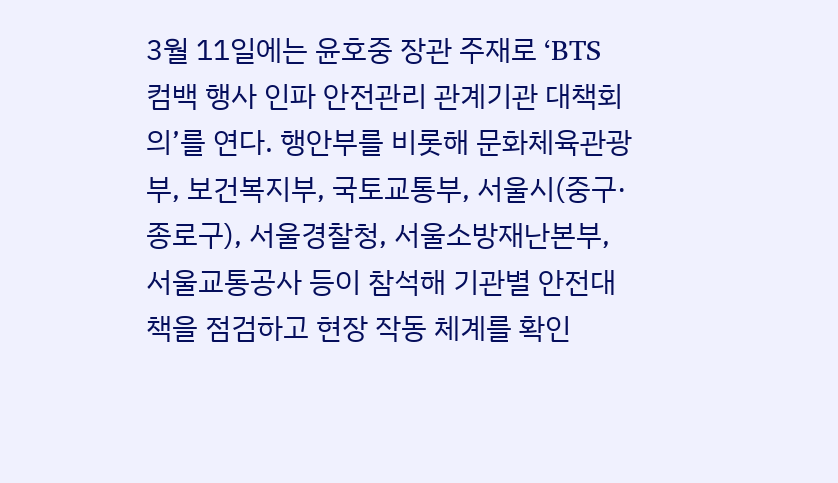3월 11일에는 윤호중 장관 주재로 ‘BTS 컴백 행사 인파 안전관리 관계기관 대책회의’를 연다. 행안부를 비롯해 문화체육관광부, 보건복지부, 국토교통부, 서울시(중구·종로구), 서울경찰청, 서울소방재난본부, 서울교통공사 등이 참석해 기관별 안전대책을 점검하고 현장 작동 체계를 확인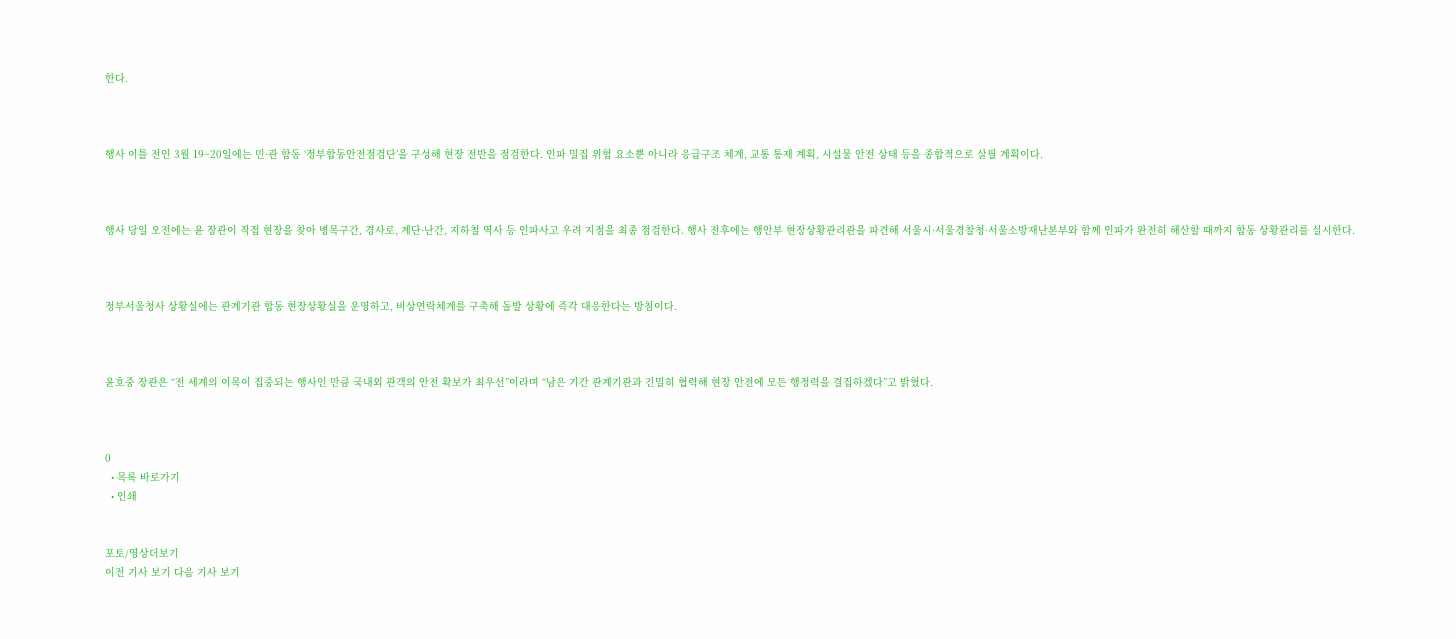한다.



행사 이틀 전인 3월 19~20일에는 민·관 합동 ‘정부합동안전점검단’을 구성해 현장 전반을 점검한다. 인파 밀집 위험 요소뿐 아니라 응급구조 체계, 교통 통제 계획, 시설물 안전 상태 등을 종합적으로 살필 계획이다.



행사 당일 오전에는 윤 장관이 직접 현장을 찾아 병목구간, 경사로, 계단·난간, 지하철 역사 등 인파사고 우려 지점을 최종 점검한다. 행사 전후에는 행안부 현장상황관리관을 파견해 서울시·서울경찰청·서울소방재난본부와 함께 인파가 완전히 해산할 때까지 합동 상황관리를 실시한다.



정부서울청사 상황실에는 관계기관 합동 현장상황실을 운영하고, 비상연락체계를 구축해 돌발 상황에 즉각 대응한다는 방침이다.



윤호중 장관은 “전 세계의 이목이 집중되는 행사인 만큼 국내외 관객의 안전 확보가 최우선”이라며 “남은 기간 관계기관과 긴밀히 협력해 현장 안전에 모든 행정력을 결집하겠다”고 밝혔다.



0
  • 목록 바로가기
  • 인쇄


포토/영상더보기
이전 기사 보기 다음 기사 보기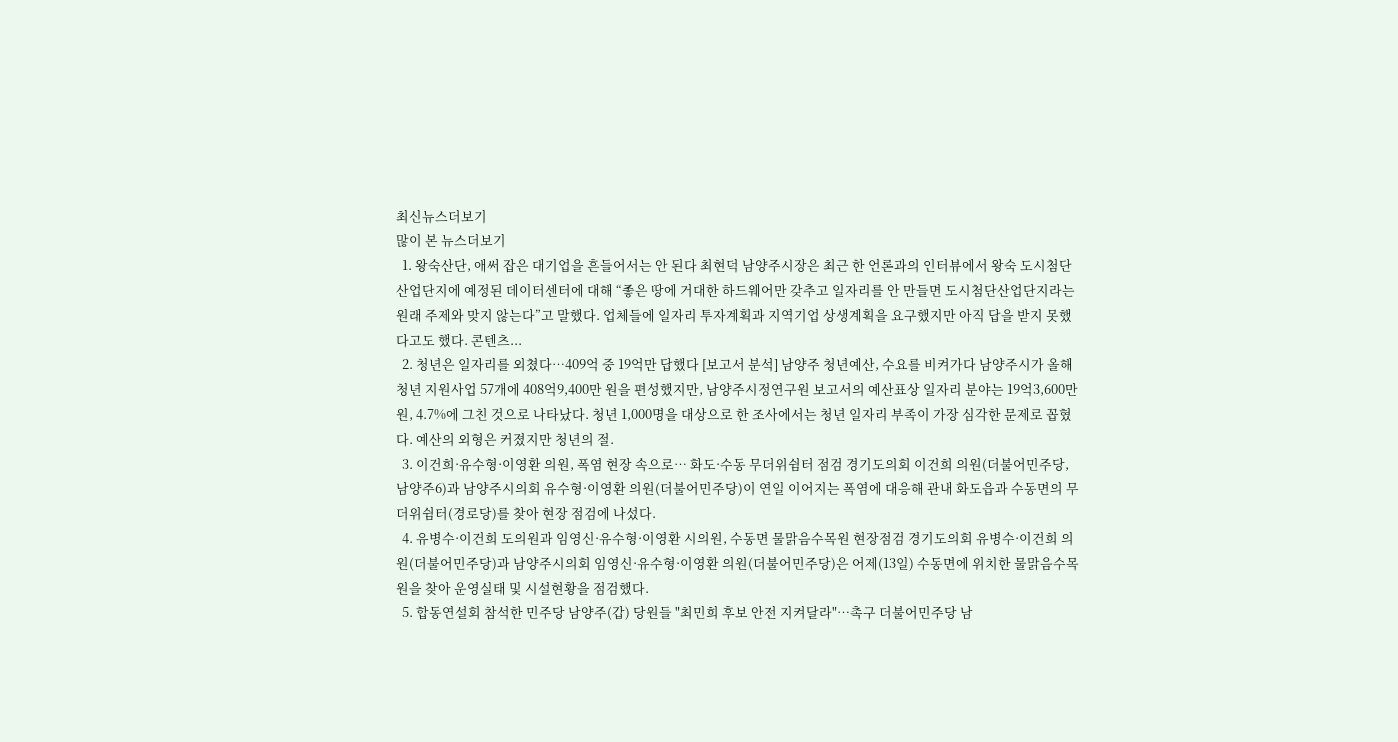최신뉴스더보기
많이 본 뉴스더보기
  1. 왕숙산단, 애써 잡은 대기업을 흔들어서는 안 된다 최현덕 남양주시장은 최근 한 언론과의 인터뷰에서 왕숙 도시첨단산업단지에 예정된 데이터센터에 대해 “좋은 땅에 거대한 하드웨어만 갖추고 일자리를 안 만들면 도시첨단산업단지라는 원래 주제와 맞지 않는다”고 말했다. 업체들에 일자리 투자계획과 지역기업 상생계획을 요구했지만 아직 답을 받지 못했다고도 했다. 콘텐츠...
  2. 청년은 일자리를 외쳤다…409억 중 19억만 답했다 [보고서 분석] 남양주 청년예산, 수요를 비켜가다 남양주시가 올해 청년 지원사업 57개에 408억9,400만 원을 편성했지만, 남양주시정연구원 보고서의 예산표상 일자리 분야는 19억3,600만 원, 4.7%에 그친 것으로 나타났다. 청년 1,000명을 대상으로 한 조사에서는 청년 일자리 부족이 가장 심각한 문제로 꼽혔다. 예산의 외형은 커졌지만 청년의 절.
  3. 이건희·유수형·이영환 의원, 폭염 현장 속으로… 화도·수동 무더위쉼터 점검 경기도의회 이건희 의원(더불어민주당, 남양주6)과 남양주시의회 유수형·이영환 의원(더불어민주당)이 연일 이어지는 폭염에 대응해 관내 화도읍과 수동면의 무더위쉼터(경로당)를 찾아 현장 점검에 나섰다.
  4. 유병수·이건희 도의원과 임영신·유수형·이영환 시의원, 수동면 물맑음수목원 현장점검 경기도의회 유병수·이건희 의원(더불어민주당)과 남양주시의회 임영신·유수형·이영환 의원(더불어민주당)은 어제(13일) 수동면에 위치한 물맑음수목원을 찾아 운영실태 및 시설현황을 점검했다.
  5. 합동연설회 참석한 민주당 남양주(갑) 당원들 "최민희 후보 안전 지켜달라"…촉구 더불어민주당 남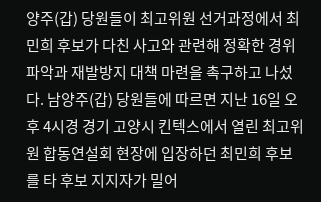양주(갑) 당원들이 최고위원 선거과정에서 최민희 후보가 다친 사고와 관련해 정확한 경위파악과 재발방지 대책 마련을 촉구하고 나섰다. 남양주(갑) 당원들에 따르면 지난 16일 오후 4시경 경기 고양시 킨텍스에서 열린 최고위원 합동연설회 현장에 입장하던 최민희 후보를 타 후보 지지자가 밀어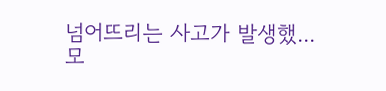넘어뜨리는 사고가 발생했...
모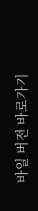바일 버전 바로가기